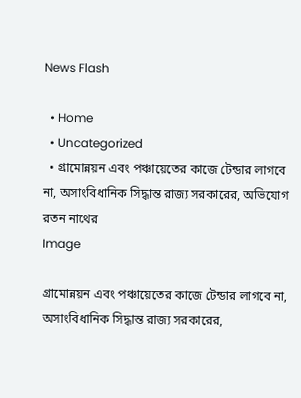News Flash

  • Home
  • Uncategorized
  • গ্রামোন্নয়ন এবং পঞ্চায়েতের কাজে টেন্ডার লাগবে না, অসাংবিধানিক সিদ্ধান্ত রাজ্য সরকারের, অভিযোগ রতন নাথের
Image

গ্রামোন্নয়ন এবং পঞ্চায়েতের কাজে টেন্ডার লাগবে না, অসাংবিধানিক সিদ্ধান্ত রাজ্য সরকারের,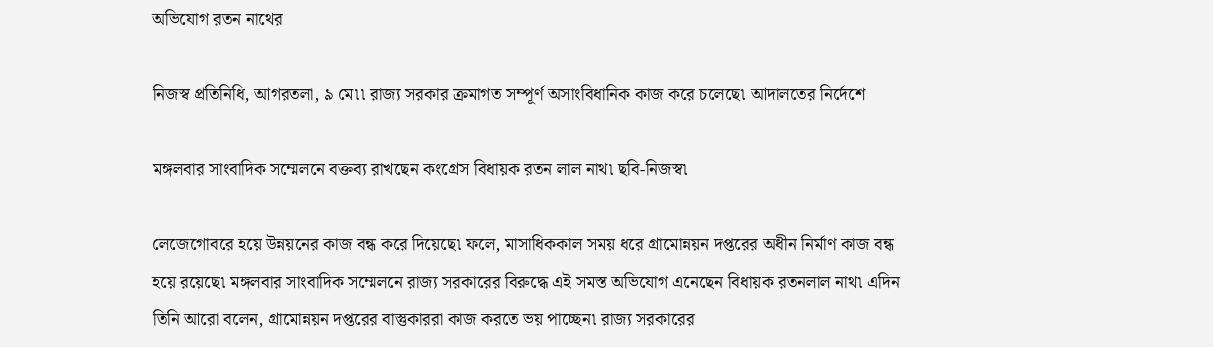অভিযোগ রতন নাথের

নিজস্ব প্রতিনিধি, আগরতলা, ৯ মে৷৷ রাজ্য সরকার ক্রমাগত সম্পূর্ণ অসাংবিধানিক কাজ করে চলেছে৷ আদালতের নির্দেশে

মঙ্গলবার সাংবাদিক সম্মেলনে বক্তব্য রাখছেন কংগ্রেস বিধায়ক রতন লাল নাথ৷ ছবি-নিজস্ব৷

লেজেগোবরে হয়ে উন্নয়নের কাজ বন্ধ করে দিয়েছে৷ ফলে, মাসাধিককাল সময় ধরে গ্রামোন্নয়ন দপ্তরের অধীন নির্মাণ কাজ বন্ধ হয়ে রয়েছে৷ মঙ্গলবার সাংবাদিক সম্মেলনে রাজ্য সরকারের বিরুদ্ধে এই সমস্ত অভিযোগ এনেছেন বিধায়ক রতনলাল নাথ৷ এদিন তিনি আরো বলেন, গ্রামোন্নয়ন দপ্তরের বাস্তুকাররা কাজ করতে ভয় পাচ্ছেন৷ রাজ্য সরকারের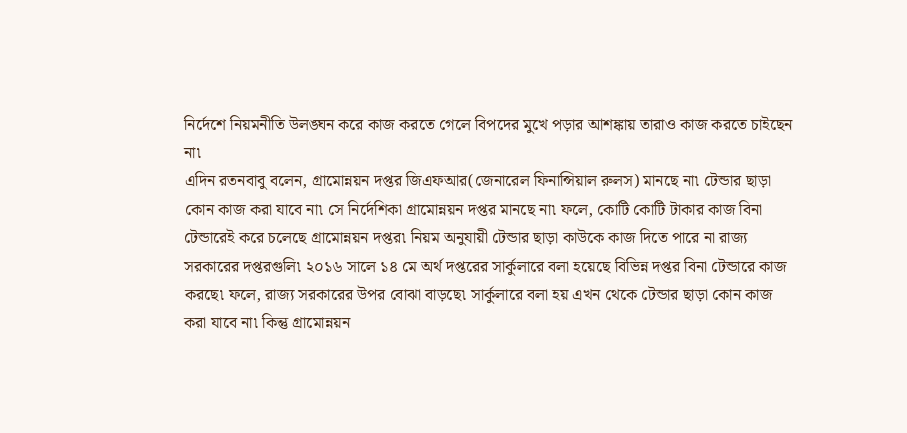নির্দেশে নিয়মনীতি উলঙ্ঘন করে কাজ করতে গেলে বিপদের মুখে পড়ার আশঙ্কায় তারাও কাজ করতে চাইছেন না৷
এদিন রতনবাবু বলেন, গ্রামোন্নয়ন দপ্তর জিএফআর(জেনারেল ফিনান্সিয়াল রুলস) মানছে না৷ টেন্ডার ছাড়া কোন কাজ করা যাবে না৷ সে নির্দেশিকা গ্রামোন্নয়ন দপ্তর মানছে না৷ ফলে, কোটি কোটি টাকার কাজ বিনা টেন্ডারেই করে চলেছে গ্রামোন্নয়ন দপ্তর৷ নিয়ম অনুযায়ী টেন্ডার ছাড়া কাউকে কাজ দিতে পারে না রাজ্য সরকারের দপ্তরগুলি৷ ২০১৬ সালে ১৪ মে অর্থ দপ্তরের সার্কুলারে বলা হয়েছে বিভিন্ন দপ্তর বিনা টেন্ডারে কাজ করছে৷ ফলে, রাজ্য সরকারের উপর বোঝা বাড়ছে৷ সার্কুলারে বলা হয় এখন থেকে টেন্ডার ছাড়া কোন কাজ করা যাবে না৷ কিন্তু গ্রামোন্নয়ন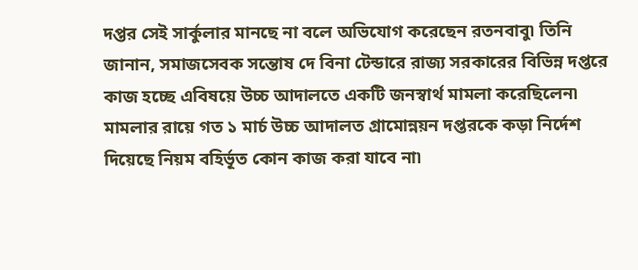দপ্তর সেই সার্কুলার মানছে না বলে অভিযোগ করেছেন রতনবাবু৷ তিনি জানান, সমাজসেবক সন্তোষ দে বিনা টেন্ডারে রাজ্য সরকারের বিভিন্ন দপ্তরে কাজ হচ্ছে এবিষয়ে উচ্চ আদালতে একটি জনস্বার্থ মামলা করেছিলেন৷ মামলার রায়ে গত ১ মার্চ উচ্চ আদালত গ্রামোন্নয়ন দপ্তরকে কড়া নির্দেশ দিয়েছে নিয়ম বহির্ভূত কোন কাজ করা যাবে না৷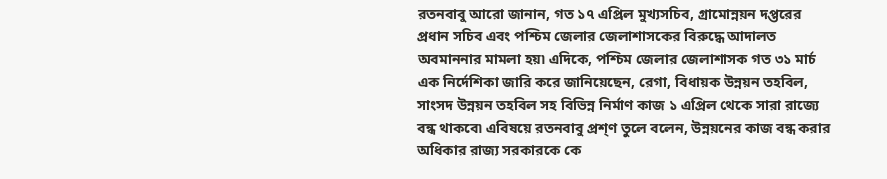রতনবাবু আরো জানান, গত ১৭ এপ্রিল মুখ্যসচিব, গ্রামোন্নয়ন দপ্তরের প্রধান সচিব এবং পশ্চিম জেলার জেলাশাসকের বিরুদ্ধে আদালত অবমাননার মামলা হয়৷ এদিকে, পশ্চিম জেলার জেলাশাসক গত ৩১ মার্চ এক নির্দেশিকা জারি করে জানিয়েছেন, রেগা, বিধায়ক উন্নয়ন তহবিল, সাংসদ উন্নয়ন তহবিল সহ বিভিন্ন নির্মাণ কাজ ১ এপ্রিল থেকে সারা রাজ্যে বন্ধ থাকবে৷ এবিষয়ে রতনবাবু প্রশ্ণ তুলে বলেন, উন্নয়নের কাজ বন্ধ করার অধিকার রাজ্য সরকারকে কে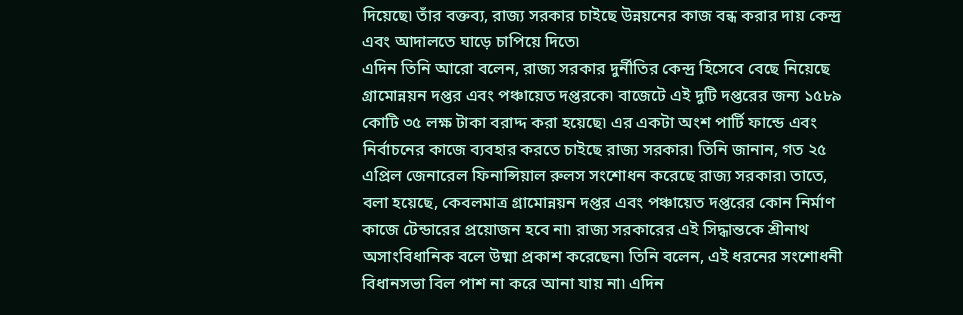দিয়েছে৷ তাঁর বক্তব্য, রাজ্য সরকার চাইছে উন্নয়নের কাজ বন্ধ করার দায় কেন্দ্র এবং আদালতে ঘাড়ে চাপিয়ে দিতে৷
এদিন তিনি আরো বলেন, রাজ্য সরকার দুর্নীতির কেন্দ্র হিসেবে বেছে নিয়েছে গ্রামোন্নয়ন দপ্তর এবং পঞ্চায়েত দপ্তরকে৷ বাজেটে এই দুটি দপ্তরের জন্য ১৫৮৯ কোটি ৩৫ লক্ষ টাকা বরাদ্দ করা হয়েছে৷ এর একটা অংশ পার্টি ফান্ডে এবং নির্বাচনের কাজে ব্যবহার করতে চাইছে রাজ্য সরকার৷ তিনি জানান, গত ২৫ এপ্রিল জেনারেল ফিনান্সিয়াল রুলস সংশোধন করেছে রাজ্য সরকার৷ তাতে, বলা হয়েছে, কেবলমাত্র গ্রামোন্নয়ন দপ্তর এবং পঞ্চায়েত দপ্তরের কোন নির্মাণ কাজে টেন্ডারের প্রয়োজন হবে না৷ রাজ্য সরকারের এই সিদ্ধান্তকে শ্রীনাথ অসাংবিধানিক বলে উষ্মা প্রকাশ করেছেন৷ তিনি বলেন, এই ধরনের সংশোধনী বিধানসভা বিল পাশ না করে আনা যায় না৷ এদিন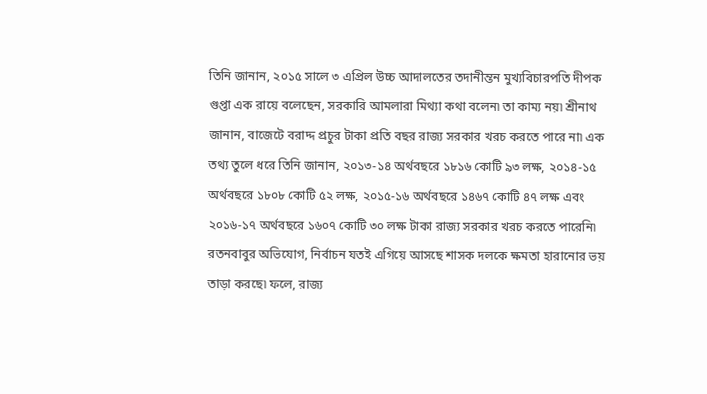তিনি জানান, ২০১৫ সালে ৩ এপ্রিল উচ্চ আদালতের তদানীন্তন মুখ্যবিচারপতি দীপক গুপ্তা এক রায়ে বলেছেন, সরকারি আমলারা মিথ্যা কথা বলেন৷ তা কাম্য নয়৷ শ্রীনাথ জানান, বাজেটে বরাদ্দ প্রচুর টাকা প্রতি বছর রাজ্য সরকার খরচ করতে পারে না৷ এক তথ্য তুলে ধরে তিনি জানান, ২০১৩-১৪ অর্থবছরে ১৮১৬ কোটি ৯৩ লক্ষ, ২০১৪-১৫ অর্থবছরে ১৮০৮ কোটি ৫২ লক্ষ, ২০১৫-১৬ অর্থবছরে ১৪৬৭ কোটি ৪৭ লক্ষ এবং ২০১৬-১৭ অর্থবছরে ১৬০৭ কোটি ৩০ লক্ষ টাকা রাজ্য সরকার খরচ করতে পারেনি৷
রতনবাবুর অভিযোগ, নির্বাচন যতই এগিয়ে আসছে শাসক দলকে ক্ষমতা হারানোর ভয় তাড়া করছে৷ ফলে, রাজ্য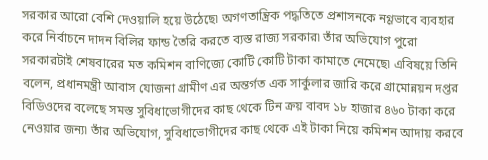সরকার আরো বেশি দেওয়ালি হয়ে উঠেছে৷ অগণতান্ত্রিক পদ্ধতিতে প্রশাসনকে নগ্ণভাবে ব্যবহার করে নির্বাচনে দাদন বিলির ফান্ড তৈরি করতে ব্যস্ত রাজ্য সরকার৷ তাঁর অভিযোগ পুরো সরকারটাই শেষবারের মত কমিশন বাণিজ্যে কোটি কোটি টাকা কামাতে নেমেছে৷ এবিষয়ে তিনি বলেন, প্রধানমন্ত্রী আবাস যোজনা গ্রামীণ এর অন্তর্গত এক সার্কুলার জারি করে গ্রামোন্নয়ন দপ্তর বিডিওদের বলেছে সমস্ত সুবিধাভোগীদের কাছ থেকে টিন ক্রয় বাবদ ১৮ হাজার ৪৬০ টাকা করে নেওয়ার জন্য৷ তাঁর অভিযোগ, সুবিধাভোগীদের কাছ থেকে এই টাকা নিয়ে কমিশন আদায় করবে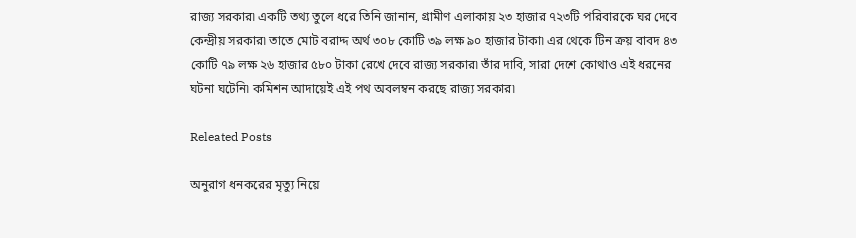রাজ্য সরকার৷ একটি তথ্য তুলে ধরে তিনি জানান, গ্রামীণ এলাকায় ২৩ হাজার ৭২৩টি পরিবারকে ঘর দেবে কেন্দ্রীয় সরকার৷ তাতে মোট বরাদ্দ অর্থ ৩০৮ কোটি ৩৯ লক্ষ ৯০ হাজার টাকা৷ এর থেকে টিন ক্রয় বাবদ ৪৩ কোটি ৭৯ লক্ষ ২৬ হাজার ৫৮০ টাকা রেখে দেবে রাজ্য সরকার৷ তাঁর দাবি, সারা দেশে কোথাও এই ধরনের ঘটনা ঘটেনি৷ কমিশন আদায়েই এই পথ অবলম্বন করছে রাজ্য সরকার৷

Releated Posts

অনুরাগ ধনকরের মৃত্যু নিয়ে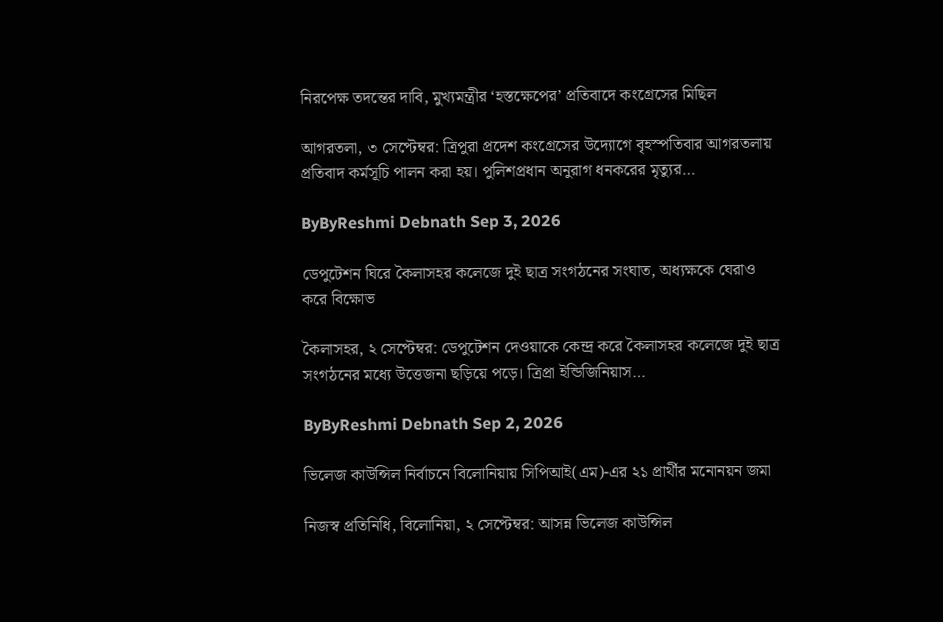নিরপেক্ষ তদন্তের দাবি, মুখ্যমন্ত্রীর ‘হস্তক্ষেপের’ প্রতিবাদে কংগ্রেসের মিছিল

আগরতলা, ৩ সেপ্টেম্বর: ত্রিপুরা প্রদেশ কংগ্রেসের উদ্যোগে বৃহস্পতিবার আগরতলায় প্রতিবাদ কর্মসূচি পালন করা হয়। পুলিশপ্রধান অনুরাগ ধনকরের মৃত্যুর…

ByByReshmi Debnath Sep 3, 2026

ডেপুটেশন ঘিরে কৈলাসহর কলেজে দুই ছাত্র সংগঠনের সংঘাত, অধ্যক্ষকে ঘেরাও করে বিক্ষোভ

কৈলাসহর, ২ সেপ্টেম্বর: ডেপুটেশন দেওয়াকে কেন্দ্র করে কৈলাসহর কলেজে দুই ছাত্র সংগঠনের মধ্যে উত্তেজনা ছড়িয়ে পড়ে। ত্রিপ্রা ইন্ডিজিনিয়াস…

ByByReshmi Debnath Sep 2, 2026

ভিলেজ কাউন্সিল নির্বাচনে বিলোনিয়ায় সিপিআই(এম)-এর ২১ প্রার্থীর মনোনয়ন জমা

নিজস্ব প্রতিনিধি, বিলোনিয়া, ২ সেপ্টেম্বর: আসন্ন ভিলেজ কাউন্সিল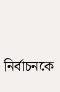নির্বাচনকে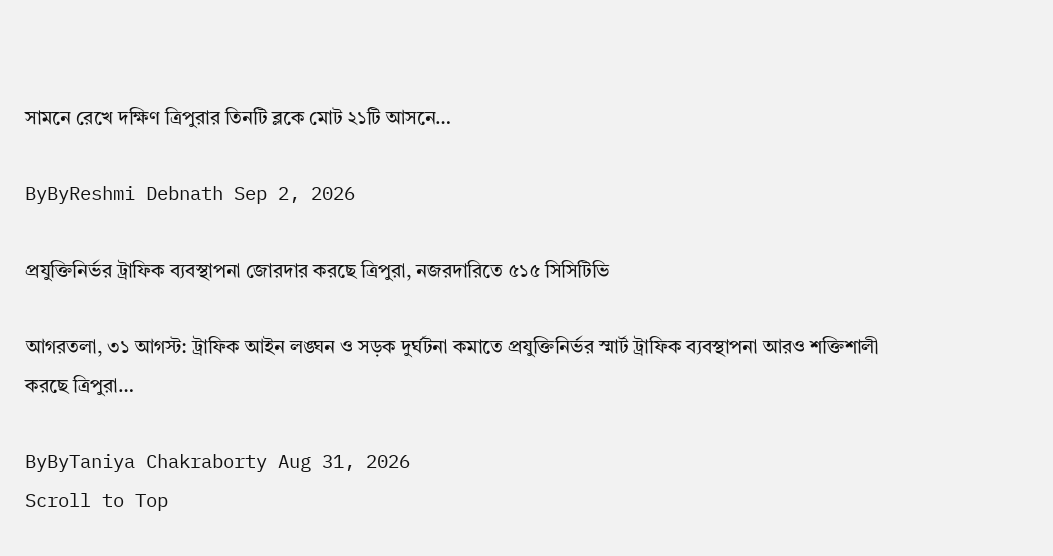সামনে রেখে দক্ষিণ ত্রিপুরার তিনটি ব্লকে মোট ২১টি আসনে…

ByByReshmi Debnath Sep 2, 2026

প্রযুক্তিনির্ভর ট্রাফিক ব্যবস্থাপনা জোরদার করছে ত্রিপুরা, নজরদারিতে ৫১৫ সিসিটিভি

আগরতলা, ৩১ আগস্ট: ট্রাফিক আইন লঙ্ঘন ও সড়ক দুর্ঘটনা কমাতে প্রযুক্তিনির্ভর স্মার্ট ট্রাফিক ব্যবস্থাপনা আরও শক্তিশালী করছে ত্রিপুরা…

ByByTaniya Chakraborty Aug 31, 2026
Scroll to Top